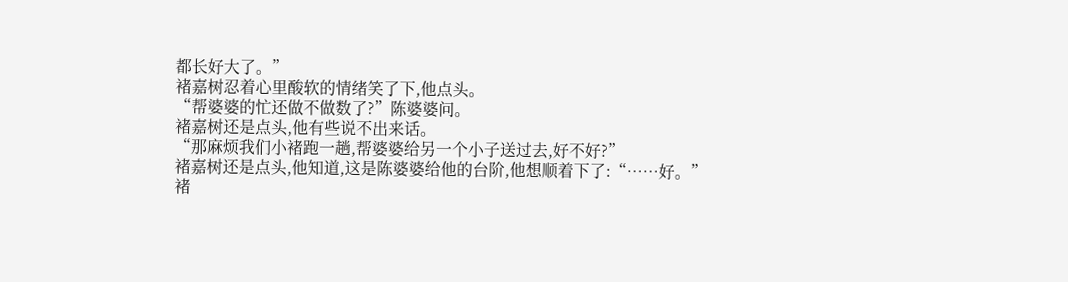都长好大了。”
褚嘉树忍着心里酸软的情绪笑了下,他点头。
“帮婆婆的忙还做不做数了?”陈婆婆问。
褚嘉树还是点头,他有些说不出来话。
“那麻烦我们小褚跑一趟,帮婆婆给另一个小子送过去,好不好?”
褚嘉树还是点头,他知道,这是陈婆婆给他的台阶,他想顺着下了:“……好。”
褚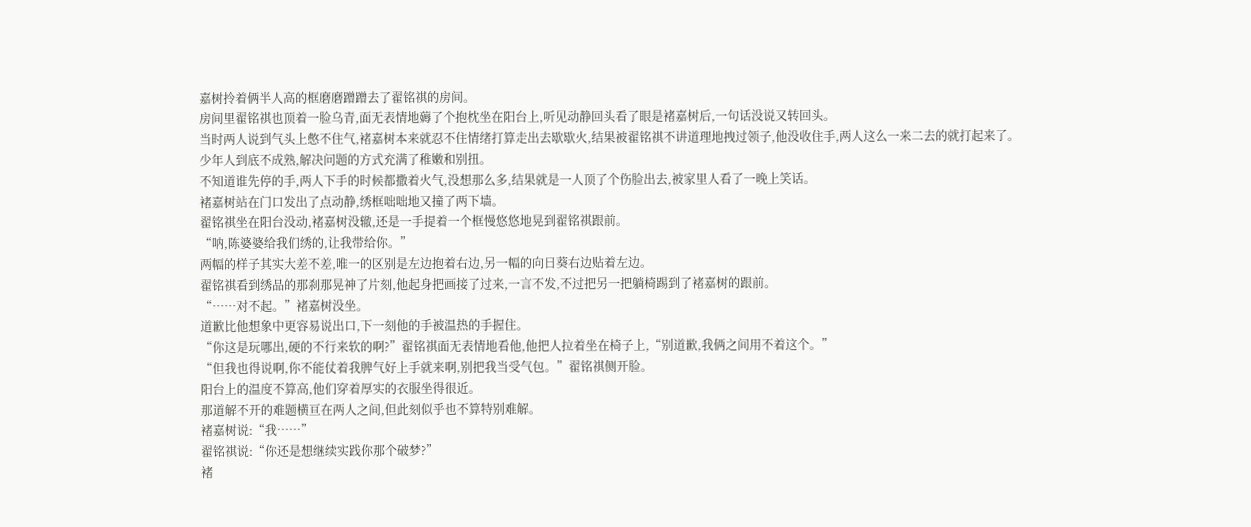嘉树拎着俩半人高的框磨磨蹭蹭去了翟铭祺的房间。
房间里翟铭祺也顶着一脸乌青,面无表情地薅了个抱枕坐在阳台上,听见动静回头看了眼是褚嘉树后,一句话没说又转回头。
当时两人说到气头上憋不住气,褚嘉树本来就忍不住情绪打算走出去歇歇火,结果被翟铭祺不讲道理地拽过领子,他没收住手,两人这么一来二去的就打起来了。
少年人到底不成熟,解决问题的方式充满了稚嫩和别扭。
不知道谁先停的手,两人下手的时候都撒着火气,没想那么多,结果就是一人顶了个伤脸出去,被家里人看了一晚上笑话。
褚嘉树站在门口发出了点动静,绣框咄咄地又撞了两下墙。
翟铭祺坐在阳台没动,褚嘉树没辙,还是一手提着一个框慢悠悠地晃到翟铭祺跟前。
“呐,陈婆婆给我们绣的,让我带给你。”
两幅的样子其实大差不差,唯一的区别是左边抱着右边,另一幅的向日葵右边贴着左边。
翟铭祺看到绣品的那刹那晃神了片刻,他起身把画接了过来,一言不发,不过把另一把躺椅踢到了褚嘉树的跟前。
“……对不起。”褚嘉树没坐。
道歉比他想象中更容易说出口,下一刻他的手被温热的手握住。
“你这是玩哪出,硬的不行来软的啊?”翟铭祺面无表情地看他,他把人拉着坐在椅子上,“别道歉,我俩之间用不着这个。”
“但我也得说啊,你不能仗着我脾气好上手就来啊,别把我当受气包。”翟铭祺侧开脸。
阳台上的温度不算高,他们穿着厚实的衣服坐得很近。
那道解不开的难题横亘在两人之间,但此刻似乎也不算特别难解。
褚嘉树说:“我……”
翟铭祺说:“你还是想继续实践你那个破梦?”
褚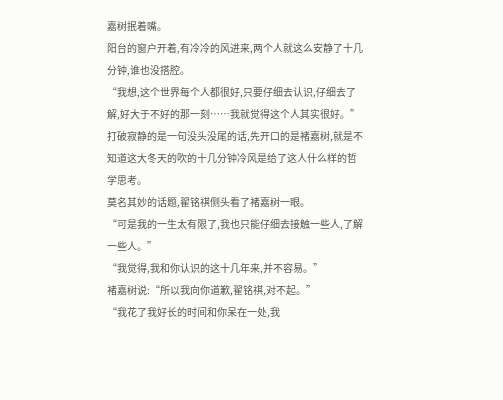嘉树抿着嘴。
阳台的窗户开着,有冷冷的风进来,两个人就这么安静了十几分钟,谁也没搭腔。
“我想,这个世界每个人都很好,只要仔细去认识,仔细去了解,好大于不好的那一刻……我就觉得这个人其实很好。”
打破寂静的是一句没头没尾的话,先开口的是褚嘉树,就是不知道这大冬天的吹的十几分钟冷风是给了这人什么样的哲学思考。
莫名其妙的话题,翟铭祺侧头看了褚嘉树一眼。
“可是我的一生太有限了,我也只能仔细去接触一些人,了解一些人。”
“我觉得,我和你认识的这十几年来,并不容易。”
褚嘉树说:“所以我向你道歉,翟铭祺,对不起。”
“我花了我好长的时间和你呆在一处,我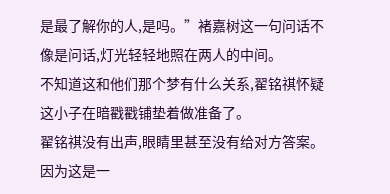是最了解你的人,是吗。”褚嘉树这一句问话不像是问话,灯光轻轻地照在两人的中间。
不知道这和他们那个梦有什么关系,翟铭祺怀疑这小子在暗戳戳铺垫着做准备了。
翟铭祺没有出声,眼睛里甚至没有给对方答案。
因为这是一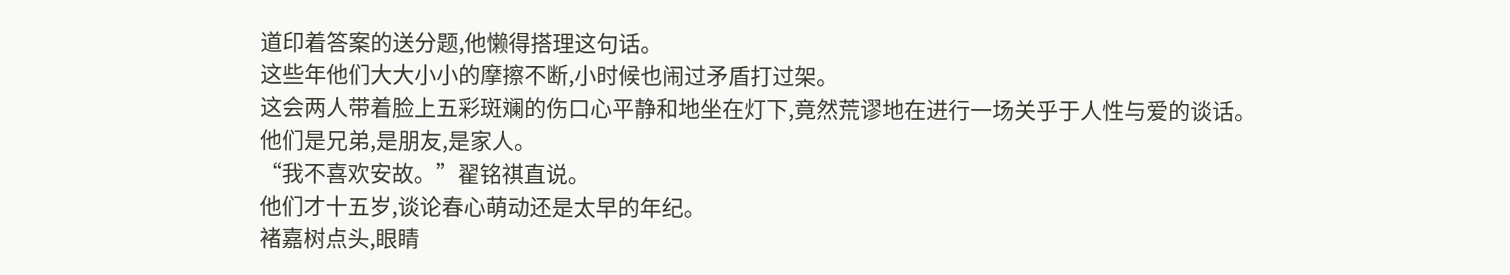道印着答案的送分题,他懒得搭理这句话。
这些年他们大大小小的摩擦不断,小时候也闹过矛盾打过架。
这会两人带着脸上五彩斑斓的伤口心平静和地坐在灯下,竟然荒谬地在进行一场关乎于人性与爱的谈话。
他们是兄弟,是朋友,是家人。
“我不喜欢安故。”翟铭祺直说。
他们才十五岁,谈论春心萌动还是太早的年纪。
褚嘉树点头,眼睛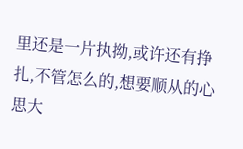里还是一片执拗,或许还有挣扎,不管怎么的,想要顺从的心思大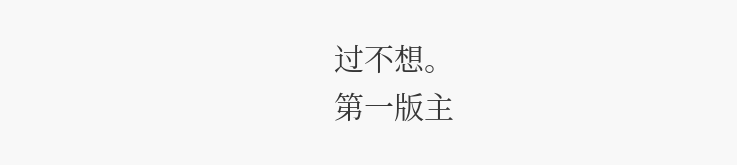过不想。
第一版主